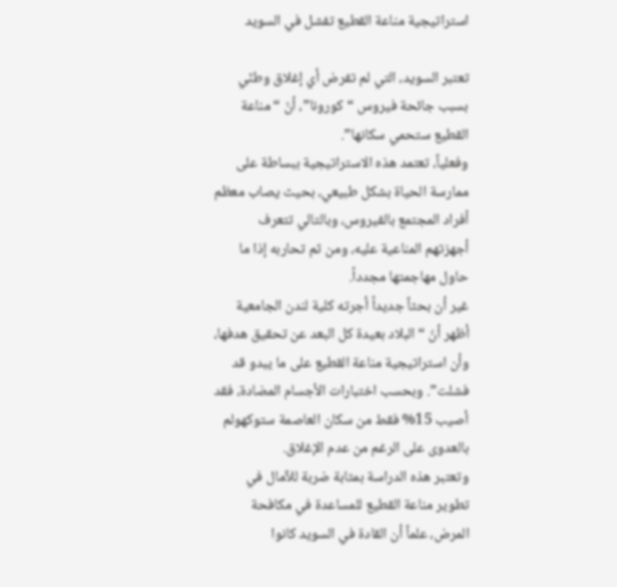استراتيجية مناعة القطيع تفشل في السويد

تعتبر السويد، التي لم تفرض أي إغلاق وطنّي بسبب جائحة فيروس “كورونا”، أنّ “مناعة القطيع ستحمي سكانها”.
وفعلياً، تعتمد هذه الاستراتيجية ببساطة على ممارسة الحياة بشكل طبيعي، بحيث يصاب معظم أفراد المجتمع بالفيروس، وبالتالي تتعرف أجهزتهم المناعية عليه، ومن ثم تحاربه إذا ما حاول مهاجمتها مجدداً.
غير أن بحثاً جديداً أجرته كلية لندن الجامعية أظهر أنّ “البلاد بعيدة كل البعد عن تحقيق هدفها، وأن استراتيجية مناعة القطيع على ما يبدو قد فشلت”. وبحسب اختبارات الأجسام المضادة، فقد أصيب 15% فقط من سكان العاصمة ستوكهولم بالعدوى على الرغم من عدم الإغلاق.
وتعتبر هذه الدراسة بمثابة ضربة للآمال في تطوير مناعة القطيع للمساعدة في مكافحة المرض، علماً أن القادة في السويد كانوا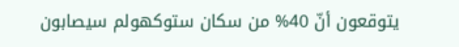يتوقعون أنّ 40% من سكان ستوكهولم سيصابون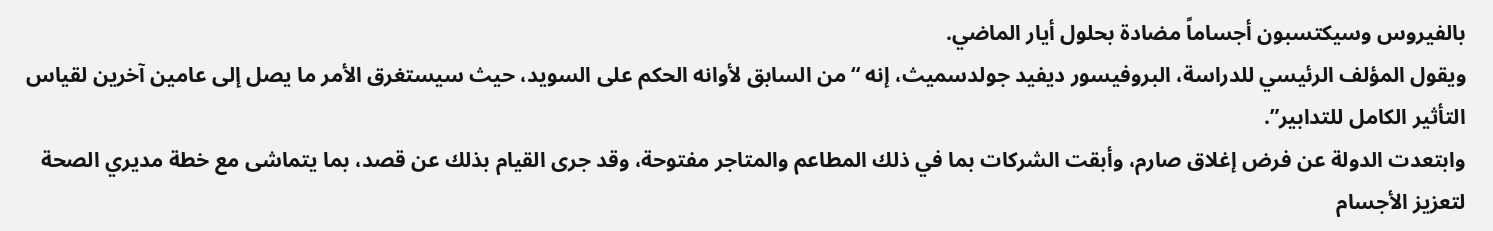بالفيروس وسيكتسبون أجساماً مضادة بحلول أيار الماضي.
ويقول المؤلف الرئيسي للدراسة، البروفيسور ديفيد جولدسميث، إنه “من السابق لأوانه الحكم على السويد، حيث سيستغرق الأمر ما يصل إلى عامين آخرين لقياس التأثير الكامل للتدابير”.
وابتعدت الدولة عن فرض إغلاق صارم، وأبقت الشركات بما في ذلك المطاعم والمتاجر مفتوحة، وقد جرى القيام بذلك عن قصد، بما يتماشى مع خطة مديري الصحة لتعزيز الأجسام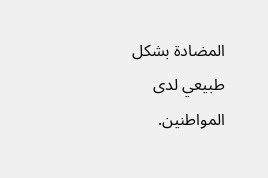المضادة بشكل طبيعي لدى المواطنين.